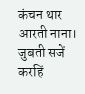कंचन थार आरती नाना। जुबती सजें करहिं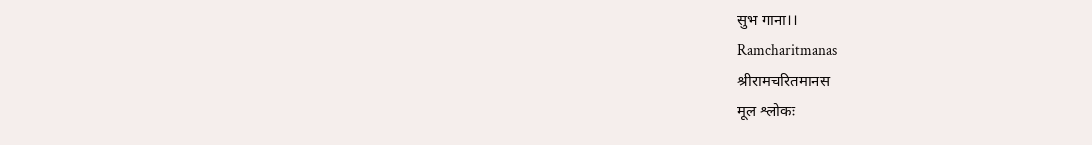सुभ गाना।।
Ramcharitmanas
श्रीरामचरितमानस
मूल श्लोकः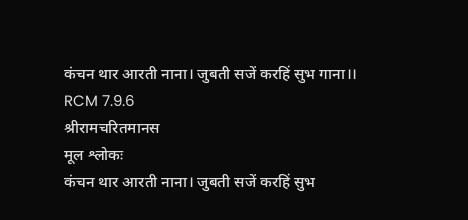कंचन थार आरती नाना। जुबती सजें करहिं सुभ गाना।।
RCM 7.9.6
श्रीरामचरितमानस
मूल श्लोकः
कंचन थार आरती नाना। जुबती सजें करहिं सुभ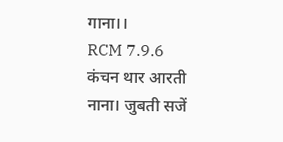गाना।।
RCM 7.9.6
कंचन थार आरती नाना। जुबती सजें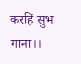करहिं सुभ गाना।।